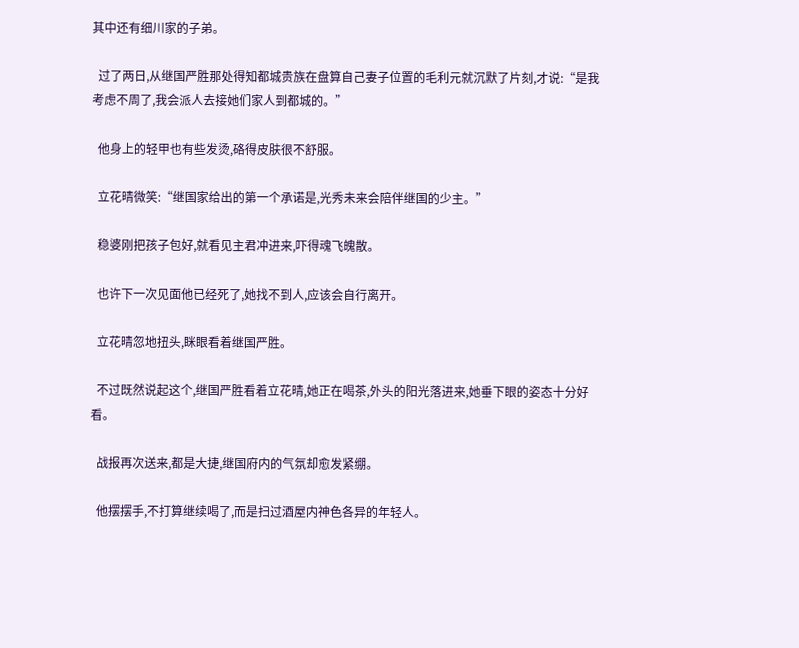其中还有细川家的子弟。

  过了两日,从继国严胜那处得知都城贵族在盘算自己妻子位置的毛利元就沉默了片刻,才说:“是我考虑不周了,我会派人去接她们家人到都城的。”

  他身上的轻甲也有些发烫,硌得皮肤很不舒服。

  立花晴微笑:“继国家给出的第一个承诺是,光秀未来会陪伴继国的少主。”

  稳婆刚把孩子包好,就看见主君冲进来,吓得魂飞魄散。

  也许下一次见面他已经死了,她找不到人,应该会自行离开。

  立花晴忽地扭头,眯眼看着继国严胜。

  不过既然说起这个,继国严胜看着立花晴,她正在喝茶,外头的阳光落进来,她垂下眼的姿态十分好看。

  战报再次送来,都是大捷,继国府内的气氛却愈发紧绷。

  他摆摆手,不打算继续喝了,而是扫过酒屋内神色各异的年轻人。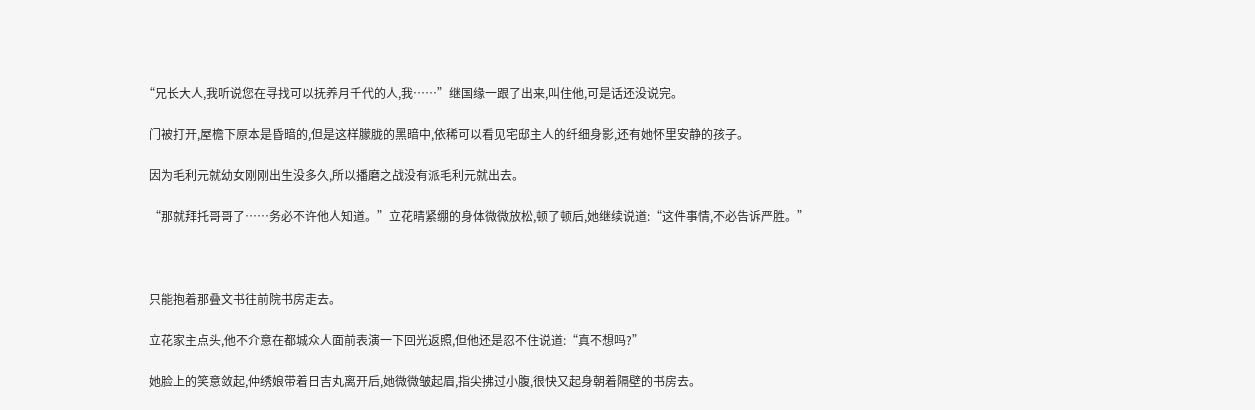“兄长大人,我听说您在寻找可以抚养月千代的人,我……”继国缘一跟了出来,叫住他,可是话还没说完。

  门被打开,屋檐下原本是昏暗的,但是这样朦胧的黑暗中,依稀可以看见宅邸主人的纤细身影,还有她怀里安静的孩子。

  因为毛利元就幼女刚刚出生没多久,所以播磨之战没有派毛利元就出去。

  “那就拜托哥哥了……务必不许他人知道。”立花晴紧绷的身体微微放松,顿了顿后,她继续说道:“这件事情,不必告诉严胜。”



  只能抱着那叠文书往前院书房走去。

  立花家主点头,他不介意在都城众人面前表演一下回光返照,但他还是忍不住说道:“真不想吗?”

  她脸上的笑意敛起,仲绣娘带着日吉丸离开后,她微微皱起眉,指尖拂过小腹,很快又起身朝着隔壁的书房去。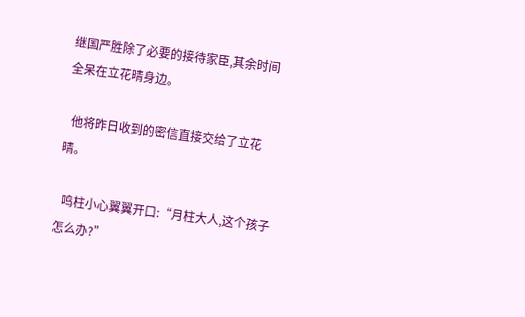继国严胜除了必要的接待家臣,其余时间全呆在立花晴身边。

  他将昨日收到的密信直接交给了立花晴。

  鸣柱小心翼翼开口:“月柱大人,这个孩子怎么办?”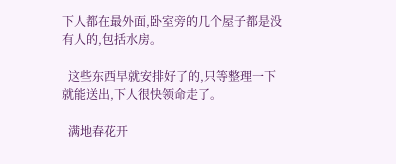下人都在最外面,卧室旁的几个屋子都是没有人的,包括水房。

  这些东西早就安排好了的,只等整理一下就能送出,下人很快领命走了。

  满地春花开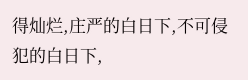得灿烂,庄严的白日下,不可侵犯的白日下,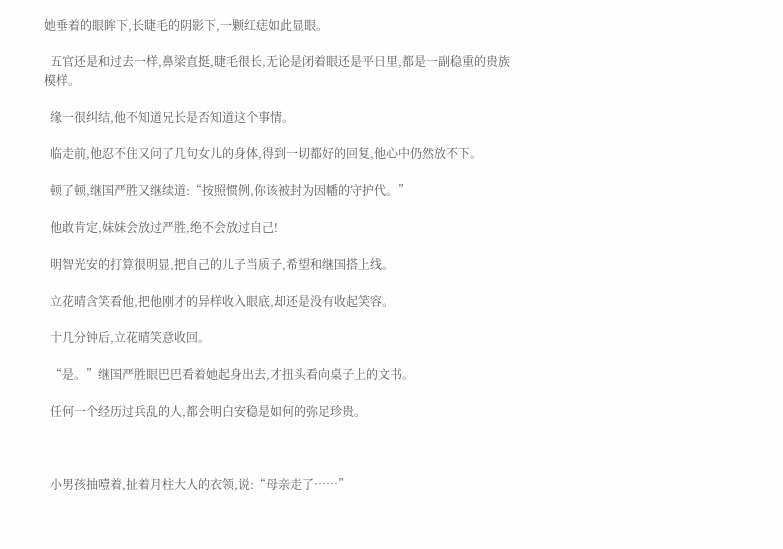她垂着的眼眸下,长睫毛的阴影下,一颗红痣如此显眼。

  五官还是和过去一样,鼻梁直挺,睫毛很长,无论是闭着眼还是平日里,都是一副稳重的贵族模样。

  缘一很纠结,他不知道兄长是否知道这个事情。

  临走前,他忍不住又问了几句女儿的身体,得到一切都好的回复,他心中仍然放不下。

  顿了顿,继国严胜又继续道:“按照惯例,你该被封为因幡的守护代。”

  他敢肯定,妹妹会放过严胜,绝不会放过自己!

  明智光安的打算很明显,把自己的儿子当质子,希望和继国搭上线。

  立花晴含笑看他,把他刚才的异样收入眼底,却还是没有收起笑容。

  十几分钟后,立花晴笑意收回。

  “是。”继国严胜眼巴巴看着她起身出去,才扭头看向桌子上的文书。

  任何一个经历过兵乱的人,都会明白安稳是如何的弥足珍贵。



  小男孩抽噎着,扯着月柱大人的衣领,说:“母亲走了……”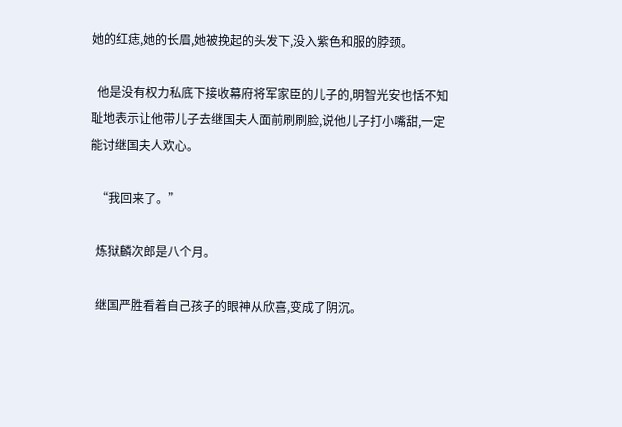她的红痣,她的长眉,她被挽起的头发下,没入紫色和服的脖颈。

  他是没有权力私底下接收幕府将军家臣的儿子的,明智光安也恬不知耻地表示让他带儿子去继国夫人面前刷刷脸,说他儿子打小嘴甜,一定能讨继国夫人欢心。

  “我回来了。”

  炼狱麟次郎是八个月。

  继国严胜看着自己孩子的眼神从欣喜,变成了阴沉。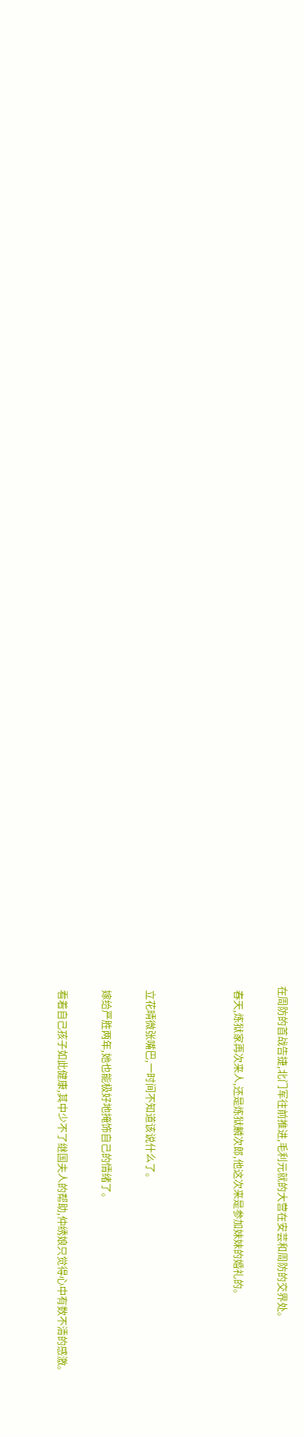在周防的首战告捷,北门军往前推进,毛利元就的大营在安芸和周防的交界处。

  春天,炼狱家再次来人,还是炼狱麟次郎,他这次来是参加妹妹的婚礼的。



  立花晴微张嘴巴,一时间不知道该说什么了。

  嫁给严胜两年,她也能极好地掩饰自己的情绪了。

  看着自己孩子如此健康,其中少不了继国夫人的帮助,仲绣娘只觉得心中有数不清的感激。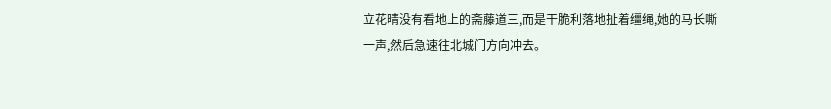立花晴没有看地上的斋藤道三,而是干脆利落地扯着缰绳,她的马长嘶一声,然后急速往北城门方向冲去。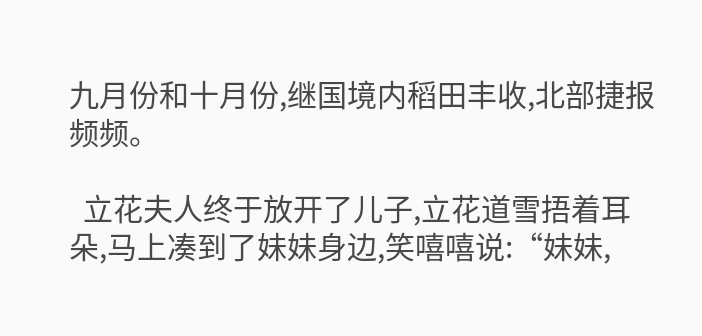九月份和十月份,继国境内稻田丰收,北部捷报频频。

  立花夫人终于放开了儿子,立花道雪捂着耳朵,马上凑到了妹妹身边,笑嘻嘻说:“妹妹,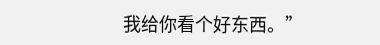我给你看个好东西。”